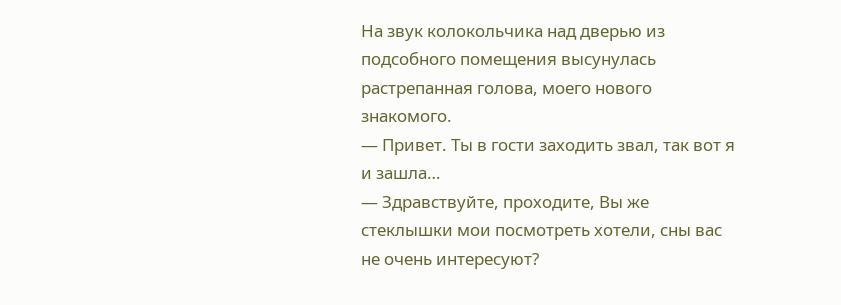На звук колокольчика над дверью из подсобного помещения высунулась растрепанная голова, моего нового знакомого.
— Привет. Ты в гости заходить звал, так вот я и зашла…
— Здравствуйте, проходите, Вы же стеклышки мои посмотреть хотели, сны вас не очень интересуют?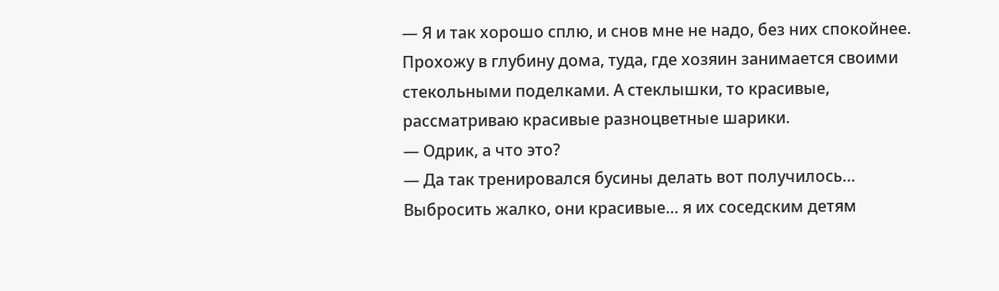— Я и так хорошо сплю, и снов мне не надо, без них спокойнее.
Прохожу в глубину дома, туда, где хозяин занимается своими стекольными поделками. А стеклышки, то красивые, рассматриваю красивые разноцветные шарики.
— Одрик, а что это?
— Да так тренировался бусины делать вот получилось… Выбросить жалко, они красивые… я их соседским детям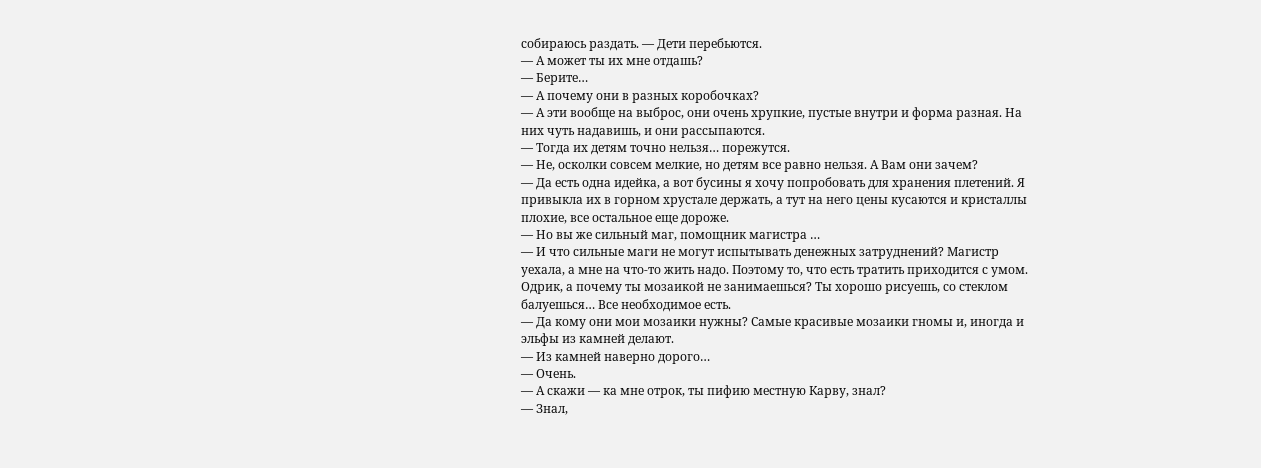собираюсь раздать. — Дети перебьются.
— А может ты их мне отдашь?
— Берите…
— А почему они в разных коробочках?
— А эти вообще на выброс, они очень хрупкие, пустые внутри и форма разная. На них чуть надавишь, и они рассыпаются.
— Тогда их детям точно нельзя… порежутся.
— Не, осколки совсем мелкие, но детям все равно нельзя. А Вам они зачем?
— Да есть одна идейка, а вот бусины я хочу попробовать для хранения плетений. Я привыкла их в горном хрустале держать, а тут на него цены кусаются и кристаллы плохие, все остальное еще дороже.
— Но вы же сильный маг, помощник магистра …
— И что сильные маги не могут испытывать денежных затруднений? Магистр уехала, а мне на что-то жить надо. Поэтому то, что есть тратить приходится с умом. Одрик, а почему ты мозаикой не занимаешься? Ты хорошо рисуешь, со стеклом балуешься… Все необходимое есть.
— Да кому они мои мозаики нужны? Самые красивые мозаики гномы и, иногда и эльфы из камней делают.
— Из камней наверно дорого…
— Очень.
— А скажи — ка мне отрок, ты пифию местную Карву, знал?
— Знал,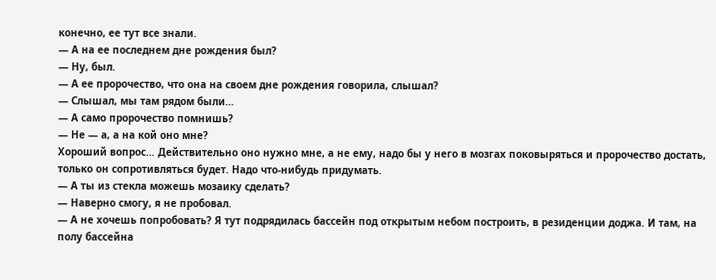конечно, ее тут все знали.
— А на ее последнем дне рождения был?
— Ну, был.
— А ее пророчество, что она на своем дне рождения говорила, слышал?
— Слышал, мы там рядом были…
— А само пророчество помнишь?
— Не — а, а на кой оно мне?
Хороший вопрос… Действительно оно нужно мне, а не ему, надо бы у него в мозгах поковыряться и пророчество достать, только он сопротивляться будет. Надо что-нибудь придумать.
— А ты из стекла можешь мозаику сделать?
— Наверно смогу, я не пробовал.
— А не хочешь попробовать? Я тут подрядилась бассейн под открытым небом построить, в резиденции доджа. И там, на полу бассейна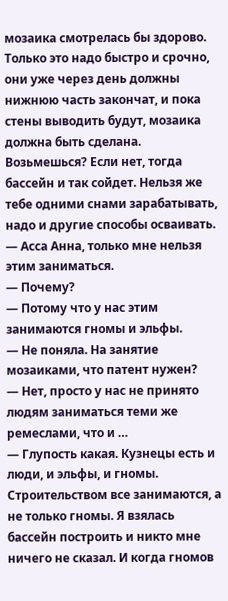мозаика смотрелась бы здорово. Только это надо быстро и срочно, они уже через день должны нижнюю часть закончат, и пока стены выводить будут, мозаика должна быть сделана. Возьмешься? Если нет, тогда бассейн и так сойдет. Нельзя же тебе одними снами зарабатывать, надо и другие способы осваивать.
— Асса Анна, только мне нельзя этим заниматься.
— Почему?
— Потому что у нас этим занимаются гномы и эльфы.
— Не поняла. На занятие мозаиками, что патент нужен?
— Нет, просто у нас не принято людям заниматься теми же ремеслами, что и …
— Глупость какая. Кузнецы есть и люди, и эльфы, и гномы. Строительством все занимаются, а не только гномы. Я взялась бассейн построить и никто мне ничего не сказал. И когда гномов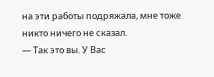на эти работы подряжала, мне тоже никто ничего не сказал.
— Так это вы. У Вас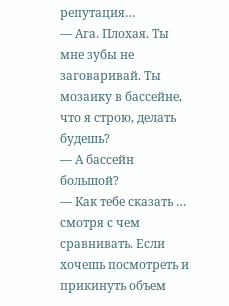репутация…
— Ага. Плохая. Ты мне зубы не заговаривай. Ты мозаику в бассейне, что я строю, делать будешь?
— А бассейн большой?
— Как тебе сказать … смотря с чем сравнивать. Если хочешь посмотреть и прикинуть объем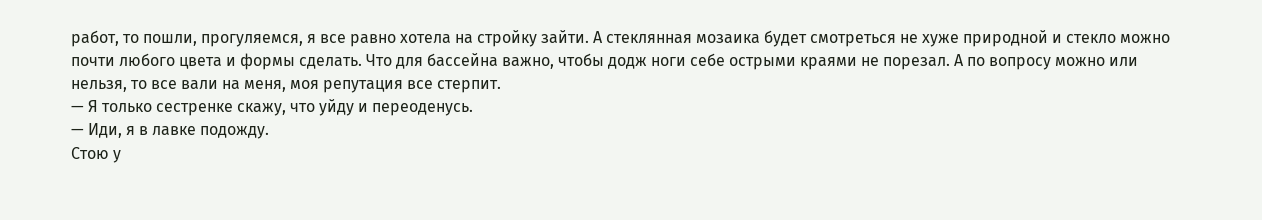работ, то пошли, прогуляемся, я все равно хотела на стройку зайти. А стеклянная мозаика будет смотреться не хуже природной и стекло можно почти любого цвета и формы сделать. Что для бассейна важно, чтобы додж ноги себе острыми краями не порезал. А по вопросу можно или нельзя, то все вали на меня, моя репутация все стерпит.
— Я только сестренке скажу, что уйду и переоденусь.
— Иди, я в лавке подожду.
Стою у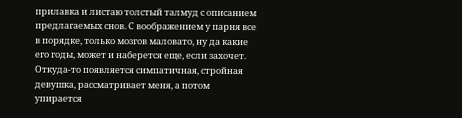прилавка и листаю толстый талмуд с описанием предлагаемых снов. С воображением у парня все в порядке, только мозгов маловато, ну да какие его годы, может и наберется еще, если захочет. Откуда-то появляется симпатичная, стройная девушка, рассматривает меня, а потом упирается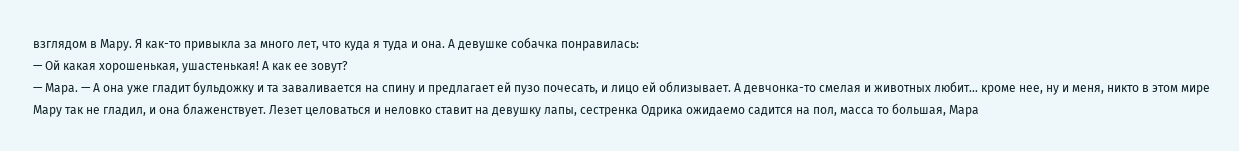взглядом в Мару. Я как-то привыкла за много лет, что куда я туда и она. А девушке собачка понравилась:
— Ой какая хорошенькая, ушастенькая! А как ее зовут?
— Мара. — А она уже гладит бульдожку и та заваливается на спину и предлагает ей пузо почесать, и лицо ей облизывает. А девчонка-то смелая и животных любит… кроме нее, ну и меня, никто в этом мире Мару так не гладил, и она блаженствует. Лезет целоваться и неловко ставит на девушку лапы, сестренка Одрика ожидаемо садится на пол, масса то большая, Мара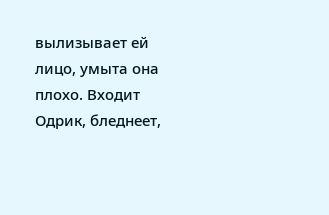вылизывает ей лицо, умыта она плохо. Входит Одрик, бледнеет,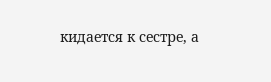кидается к сестре, а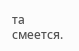та смеется.